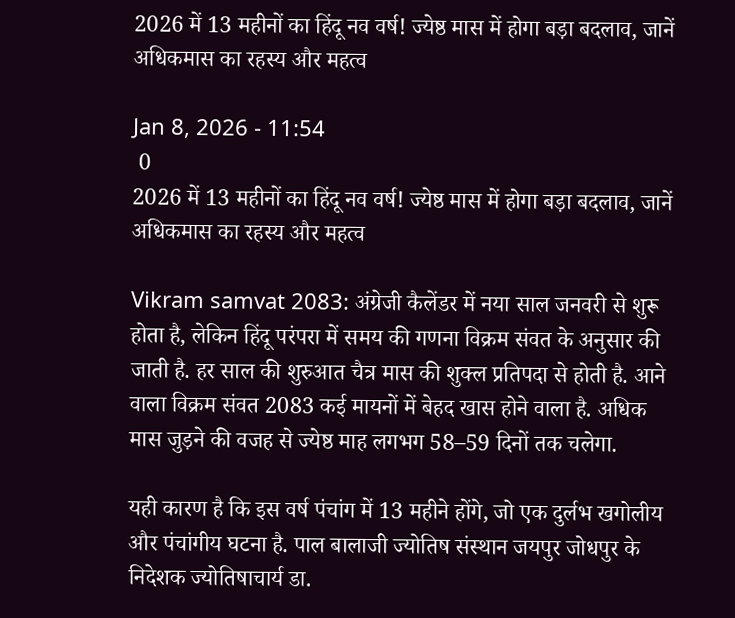2026 में 13 महीनों का हिंदू नव वर्ष! ज्येष्ठ मास में होगा बड़ा बदलाव, जानें अधिकमास का रहस्य और महत्व

Jan 8, 2026 - 11:54
 0
2026 में 13 महीनों का हिंदू नव वर्ष! ज्येष्ठ मास में होगा बड़ा बदलाव, जानें अधिकमास का रहस्य और महत्व

Vikram samvat 2083: अंग्रेजी कैलेंडर में नया साल जनवरी से शुरू होता है, लेकिन हिंदू परंपरा में समय की गणना विक्रम संवत के अनुसार की जाती है. हर साल की शुरुआत चैत्र मास की शुक्ल प्रतिपदा से होती है. आने वाला विक्रम संवत 2083 कई मायनों में बेहद खास होने वाला है. अधिक मास जुड़ने की वजह से ज्येष्ठ माह लगभग 58–59 दिनों तक चलेगा.

यही कारण है कि इस वर्ष पंचांग में 13 महीने होंगे, जो एक दुर्लभ खगोलीय और पंचांगीय घटना है. पाल बालाजी ज्योतिष संस्थान जयपुर जोधपुर के निदेशक ज्योतिषाचार्य डा.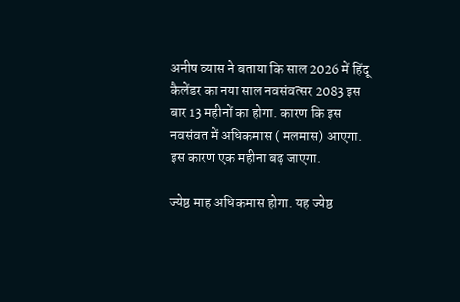अनीष व्यास ने बताया कि साल 2026 में हिंदू कैलेंडर का नया साल नवसंवत्सर 2083 इस बार 13 महीनों का होगा. कारण कि इस नवसंवत में अधिकमास ( मलमास) आएगा. इस कारण एक महीना बढ़ जाएगा.

ज्येष्ठ माह अधिकमास होगा. यह ज्येष्ठ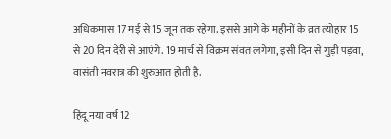अधिकमास 17 मई से 15 जून तक रहेगा. इससे आगे के महीनों के व्रत त्योहार 15 से 20 दिन देरी से आएंगे. 19 मार्च से विक्रम संवत लगेगा, इसी दिन से गुड़ी पड़वा, वासंती नवरात्र की शुरुआत होती है.

हिंदू नया वर्ष 12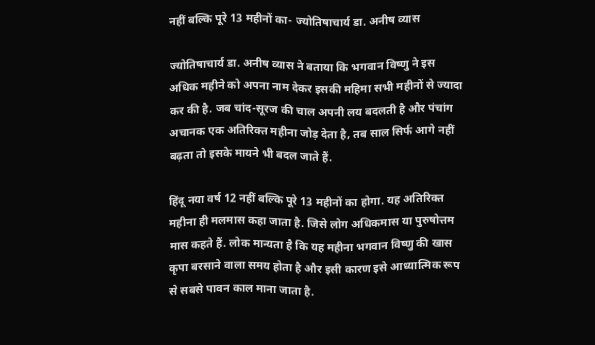नहीं बल्कि पूरे 13 महीनों का- ज्योतिषाचार्य डा. अनीष व्यास

ज्योतिषाचार्य डा. अनीष व्यास ने बताया कि भगवान विष्णु ने इस अधिक महीने को अपना नाम देकर इसकी महिमा सभी महीनों से ज्यादा कर की है. जब चांद-सूरज की चाल अपनी लय बदलती है और पंचांग अचानक एक अतिरिक्त महीना जोड़ देता है, तब साल सिर्फ आगे नहीं बढ़ता तो इसके मायने भी बदल जाते हैं.

हिंदू नया वर्ष 12 नहीं बल्कि पूरे 13 महीनों का होगा. यह अतिरिक्त महीना ही मलमास कहा जाता है. जिसे लोग अधिकमास या पुरुषोत्तम मास कहते हैं. लोक मान्यता है कि यह महीना भगवान विष्णु की खास कृपा बरसाने वाला समय होता है और इसी कारण इसे आध्यात्मिक रूप से सबसे पावन काल माना जाता है.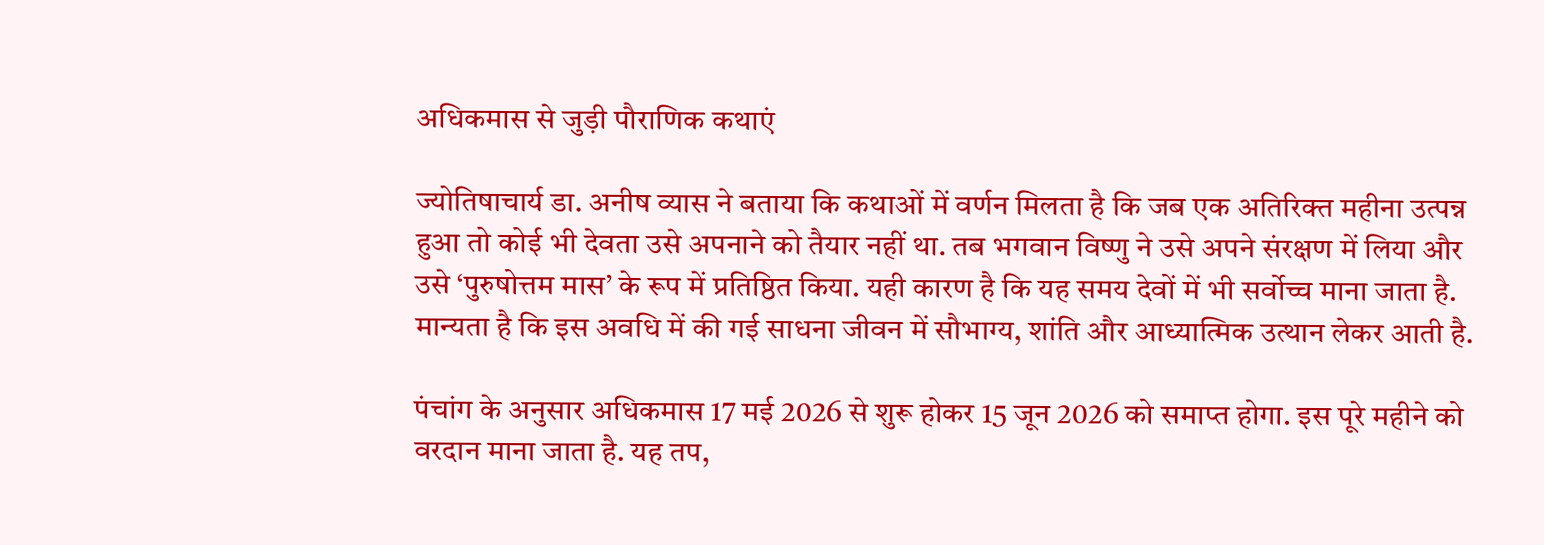अधिकमास से जुड़ी पौराणिक कथाएं

ज्योतिषाचार्य डा. अनीष व्यास ने बताया कि कथाओं में वर्णन मिलता है कि जब एक अतिरिक्त महीना उत्पन्न हुआ तो कोई भी देवता उसे अपनाने को तैयार नहीं था. तब भगवान विष्णु ने उसे अपने संरक्षण में लिया और उसे ‘पुरुषोत्तम मास’ के रूप में प्रतिष्ठित किया. यही कारण है कि यह समय देवों में भी सर्वोच्च माना जाता है. मान्यता है कि इस अवधि में की गई साधना जीवन में सौभाग्य, शांति और आध्यात्मिक उत्थान लेकर आती है.

पंचांग के अनुसार अधिकमास 17 मई 2026 से शुरू होकर 15 जून 2026 को समाप्त होगा. इस पूरे महीने को वरदान माना जाता है. यह तप,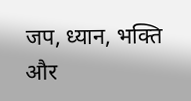जप, ध्यान, भक्ति और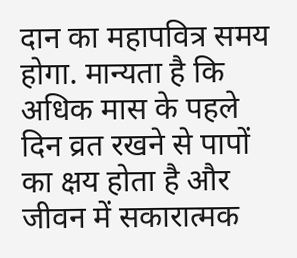दान का महापवित्र समय होगा. मान्यता है कि अधिक मास के पहले दिन व्रत रखने से पापों का क्षय होता है और जीवन में सकारात्मक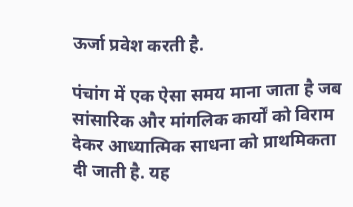ऊर्जा प्रवेश करती है.

पंचांग में एक ऐसा समय माना जाता है जब सांसारिक और मांगलिक कार्यों को विराम देकर आध्यात्मिक साधना को प्राथमिकता दी जाती है. यह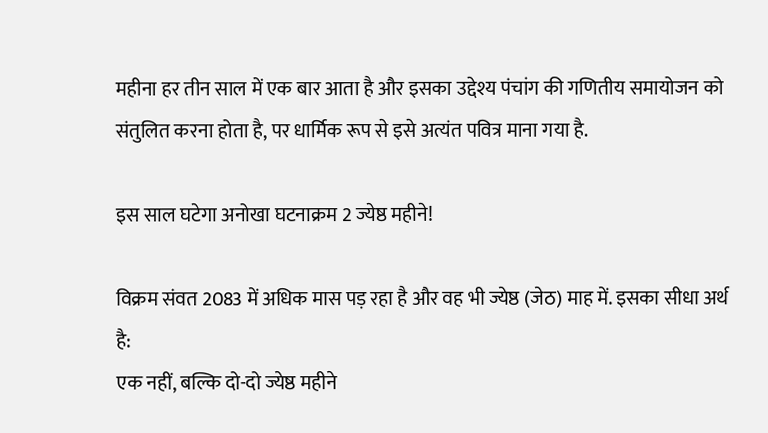महीना हर तीन साल में एक बार आता है और इसका उद्देश्य पंचांग की गणितीय समायोजन को संतुलित करना होता है, पर धार्मिक रूप से इसे अत्यंत पवित्र माना गया है.

इस साल घटेगा अनोखा घटनाक्रम 2 ज्येष्ठ महीने!

विक्रम संवत 2083 में अधिक मास पड़ रहा है और वह भी ज्येष्ठ (जेठ) माह में. इसका सीधा अर्थ है:
एक नहीं, बल्कि दो-दो ज्येष्ठ महीने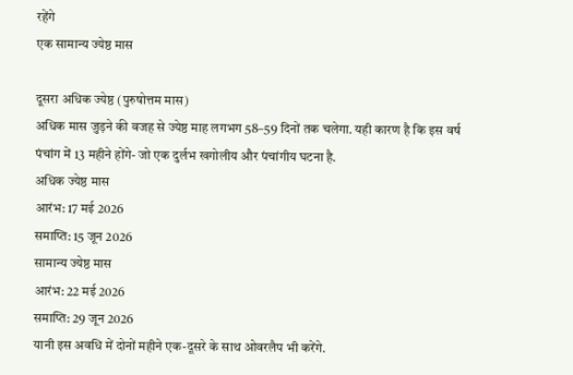रहेंगे
एक सामान्य ज्येष्ठ मास

दूसरा अधिक ज्येष्ठ (पुरुषोत्तम मास)
अधिक मास जुड़ने की वजह से ज्येष्ठ माह लगभग 58–59 दिनों तक चलेगा. यही कारण है कि इस वर्ष पंचांग में 13 महीने होंगे- जो एक दुर्लभ खगोलीय और पंचांगीय घटना है.
अधिक ज्येष्ठ मास
आरंभ: 17 मई 2026
समाप्ति: 15 जून 2026
सामान्य ज्येष्ठ मास
आरंभ: 22 मई 2026
समाप्ति: 29 जून 2026
यानी इस अवधि में दोनों महीने एक-दूसरे के साथ ओवरलैप भी करेंगे.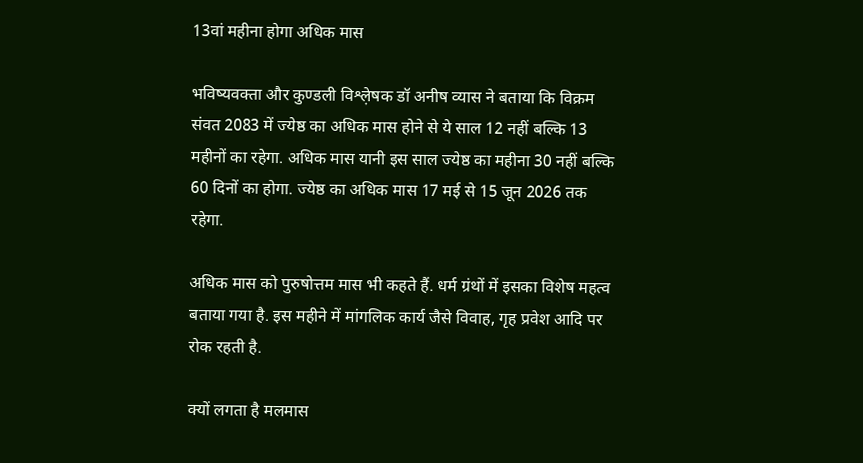13वां महीना होगा अधिक मास

भविष्यवक्ता और कुण्डली विश्ल़ेषक डॉ अनीष व्यास ने बताया कि विक्रम संवत 2083 में ज्येष्ठ का अधिक मास होने से ये साल 12 नहीं बल्कि 13 महीनों का रहेगा. अधिक मास यानी इस साल ज्येष्ठ का महीना 30 नहीं बल्कि 60 दिनों का होगा. ज्येष्ठ का अधिक मास 17 मई से 15 जून 2026 तक रहेगा.

अधिक मास को पुरुषोत्तम मास भी कहते हैं. धर्म ग्रंथों में इसका विशेष महत्व बताया गया है. इस महीने में मांगलिक कार्य जैसे विवाह, गृह प्रवेश आदि पर रोक रहती है.

क्यों लगता है मलमास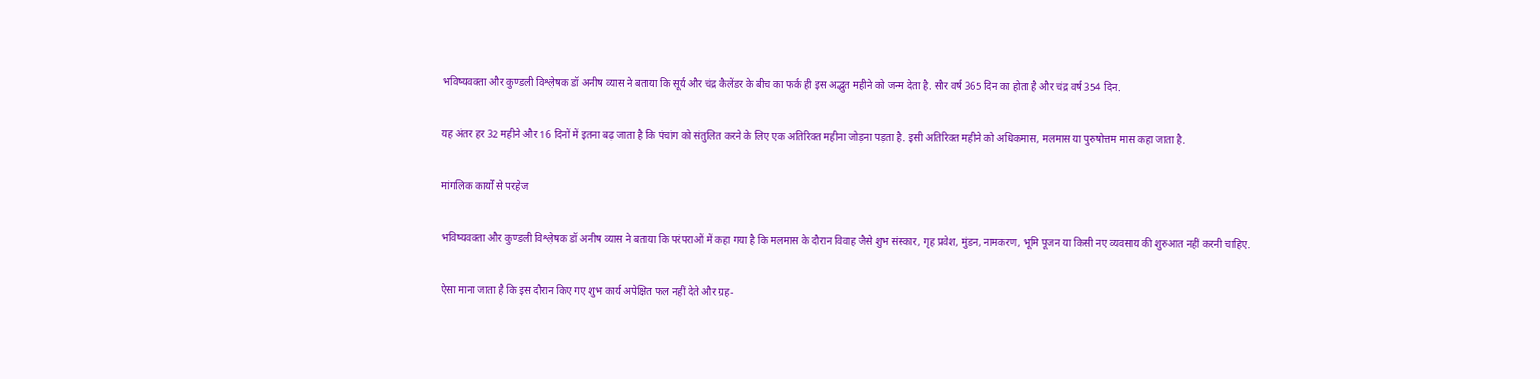भविष्यवक्ता और कुण्डली विश्ल़ेषक डॉ अनीष व्यास ने बताया कि सूर्य और चंद्र कैलेंडर के बीच का फर्क ही इस अद्भुत महीने को जन्म देता है. सौर वर्ष 365 दिन का होता है और चंद्र वर्ष 354 दिन.

यह अंतर हर 32 महीने और 16 दिनों में इतना बढ़ जाता है कि पंचांग को संतुलित करने के लिए एक अतिरिक्त महीना जोड़ना पड़ता है. इसी अतिरिक्त महीने को अधिकमास, मलमास या पुरुषोत्तम मास कहा जाता है.

मांगलिक कार्यों से परहेज

भविष्यवक्ता और कुण्डली विश्ल़ेषक डॉ अनीष व्यास ने बताया कि परंपराओं में कहा गया है कि मलमास के दौरान विवाह जैसे शुभ संस्कार, गृह प्रवेश, मुंडन, नामकरण, भूमि पूजन या किसी नए व्यवसाय की शुरुआत नहीं करनी चाहिए.

ऐसा माना जाता है कि इस दौरान किए गए शुभ कार्य अपेक्षित फल नहीं देते और ग्रह-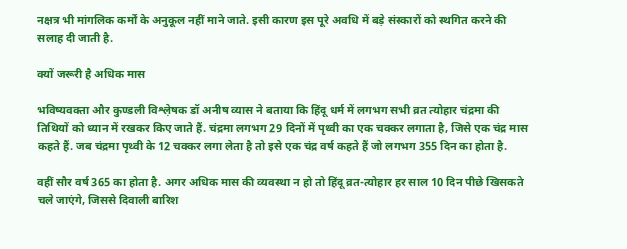नक्षत्र भी मांगलिक कर्मों के अनुकूल नहीं माने जाते. इसी कारण इस पूरे अवधि में बड़े संस्कारों को स्थगित करने की सलाह दी जाती है.

क्यों जरूरी है अधिक मास

भविष्यवक्ता और कुण्डली विश्ल़ेषक डॉ अनीष व्यास ने बताया कि हिंदू धर्म में लगभग सभी व्रत त्योहार चंद्रमा की तिथियों को ध्यान में रखकर किए जाते हैं. चंद्रमा लगभग 29 दिनों में पृथ्वी का एक चक्कर लगाता है, जिसे एक चंद्र मास कहते हैं. जब चंद्रमा पृथ्वी के 12 चक्कर लगा लेता है तो इसे एक चंद्र वर्ष कहते हैं जो लगभग 355 दिन का होता है.

वहीं सौर वर्ष 365 का होता है. अगर अधिक मास की व्यवस्था न हो तो हिंदू व्रत-त्योहार हर साल 10 दिन पीछे खिसकते चले जाएंगे, जिससे दिवाली बारिश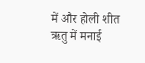में और होली शीत ऋतु में मनाई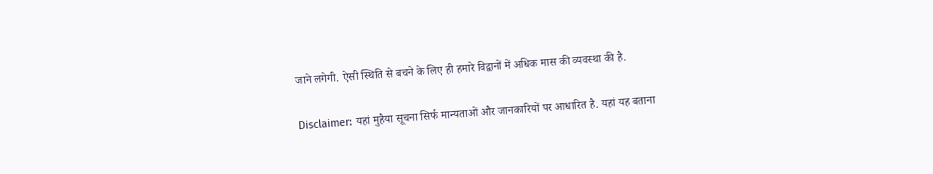जाने लगेगी. ऐसी स्थिति से बचने के लिए ही हमारे विद्वानों में अधिक मास की व्यवस्था की है.

Disclaimer: यहां मुहैया सूचना सिर्फ मान्यताओं और जानकारियों पर आधारित है. यहां यह बताना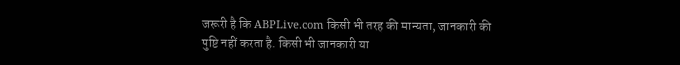जरूरी है कि ABPLive.com किसी भी तरह की मान्यता, जानकारी की पुष्टि नहीं करता है. किसी भी जानकारी या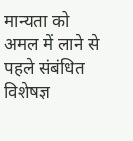मान्यता को अमल में लाने से पहले संबंधित विशेषज्ञ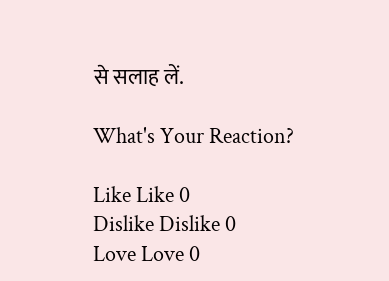से सलाह लें.

What's Your Reaction?

Like Like 0
Dislike Dislike 0
Love Love 0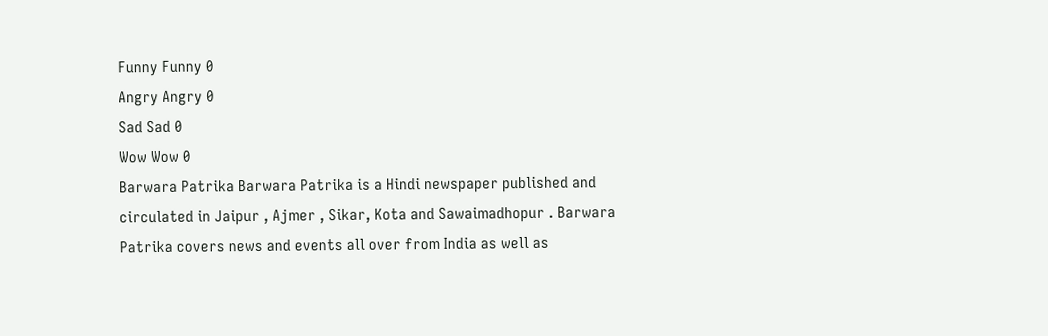Funny Funny 0
Angry Angry 0
Sad Sad 0
Wow Wow 0
Barwara Patrika Barwara Patrika is a Hindi newspaper published and circulated in Jaipur , Ajmer , Sikar, Kota and Sawaimadhopur . Barwara Patrika covers news and events all over from India as well as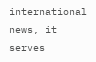international news, it serves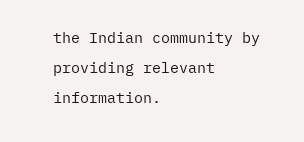the Indian community by providing relevant information.